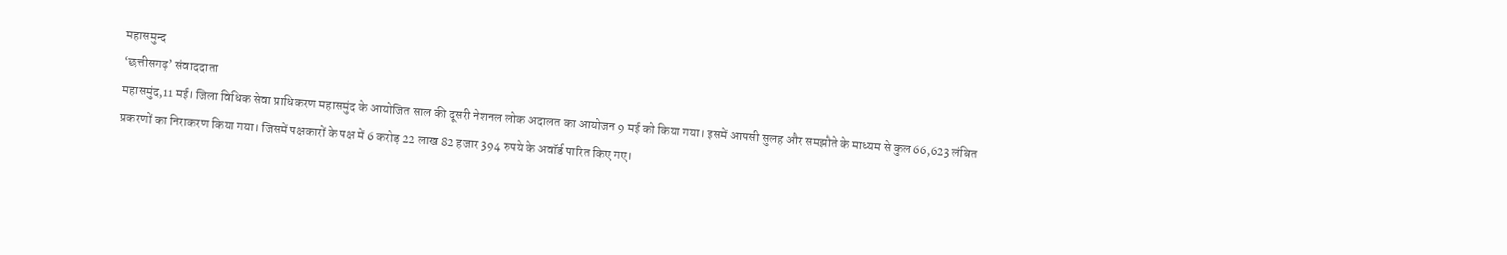महासमुन्द
‘छत्तीसगढ़’ संवाददाता
महासमुंद,11 मई। जिला विधिक सेवा प्राधिकरण महासमुंद के आयोजित साल की दूसरी नेशनल लोक अदालत का आयोजन 9 मई को किया गया। इसमें आपसी सुलह और समझौते के माध्यम से कुल 66,623 लंबित प्रकरणों का निराकरण किया गया। जिसमें पक्षकारों के पक्ष में 6 करोड़ 22 लाख 82 हजार 394 रुपये के अवॉर्ड पारित किए गए।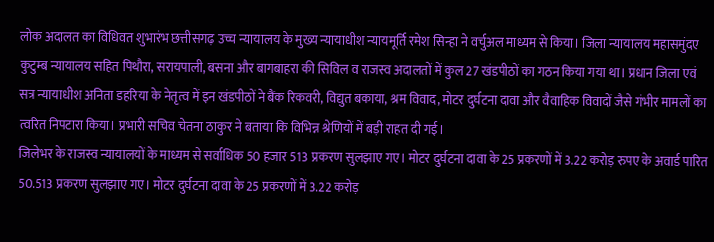लोक अदालत का विधिवत शुभारंभ छत्तीसगढ़ उच्च न्यायालय के मुख्य न्यायाधीश न्यायमूर्ति रमेश सिन्हा ने वर्चुअल माध्यम से किया। जिला न्यायालय महासमुंदए कुटुम्ब न्यायालय सहित पिथौरा, सरायपाली, बसना और बागबाहरा की सिविल व राजस्व अदालतों में कुल 27 खंडपीठों का गठन किया गया था। प्रधान जिला एवं सत्र न्यायाधीश अनिता डहरिया के नेतृत्व में इन खंडपीठों ने बैंक रिकवरी, विद्युत बकाया, श्रम विवाद, मोटर दुर्घटना दावा और वैवाहिक विवादों जैसे गंभीर मामलों का त्वरित निपटारा किया। प्रभारी सचिव चेतना ठाकुर ने बताया कि विभिन्न श्रेणियों में बड़ी राहत दी गई।
जिलेभर के राजस्व न्यायालयों के माध्यम से सर्वाधिक 50 हजार 513 प्रकरण सुलझाए गए। मोटर दुर्घटना दावा के 25 प्रकरणों में 3.22 करोड़ रुपए के अवार्ड पारित 50.513 प्रकरण सुलझाए गए। मोटर दुर्घटना दावा के 25 प्रकरणों में 3.22 करोड़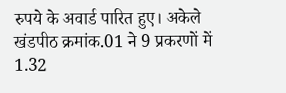रुपये के अवार्ड पारित हुए। अकेले खंडपीठ क्रमांक.01 ने 9 प्रकरणों में 1.32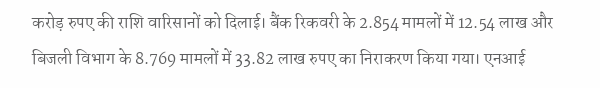करोड़ रुपए की राशि वारिसानों को दिलाई। बैंक रिकवरी के 2.854 मामलों में 12.54 लाख और बिजली विभाग के 8.769 मामलों में 33.82 लाख रुपए का निराकरण किया गया। एनआई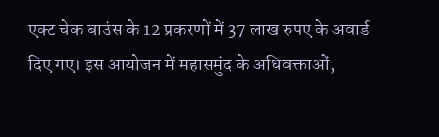एक्ट चेक बाउंस के 12 प्रकरणों में 37 लाख रुपए के अवार्ड दिए गए। इस आयोजन में महासमुंद के अधिवक्ताओं,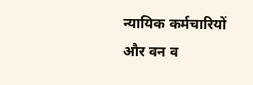न्यायिक कर्मचारियों और वन व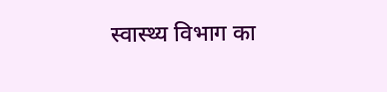स्वास्थ्य विभाग का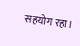सहयोग रहा।